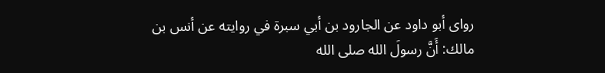رواى أبو داود عن الجارود بن أبي سبرة في روايته عن أنس بن مالك: أَنَّ رسولَ الله صلى الله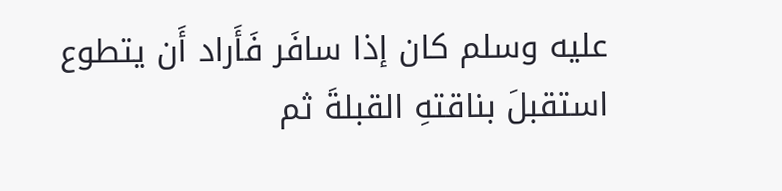عليه وسلم كان إذا سافَر فَأَراد أَن يتطوع استقبلَ بناقتهِ القبلةَ ثم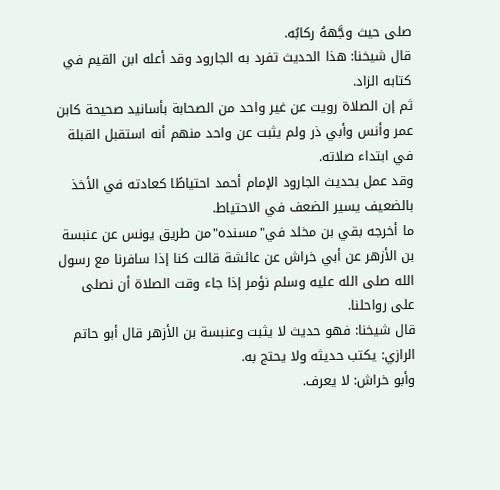صلى حيث وجَّههُ ركابُه.
قال شيخنا: هذا الحديث تفرد به الجارود وقد أعله ابن القيم في كتابه الزاد.
ثم إن الصلاة رويت عن غير واحد من الصحابة بأسانيد صحيحة كابن عمر وأنس وأبي ذر ولم يثبت عن واحد منهم أنه استقبل القبلة في ابتداء صلاته.
وقد عمل بحديث الجارود الإمام أحمد احتياطًا كعادته في الأخذ بالضعيف يسير الضعف في الاحتياط.
ما أخرجه بقي بن مخلد في"مسنده"من طريق يونس عن عنبسة بن الأزهر عن أبي خراش عن عائشة قالت كنا إذا سافرنا مع رسول الله صلى الله عليه وسلم نؤمر إذا جاء وقت الصلاة أن نصلى على رواحلنا.
قال شيخنا: فهو حديث لا يثبت وعنبسة بن الأزهر قال أبو حاتم الرازي: يكتب حديثه ولا يحتج به.
وأبو خراش: لا يعرف.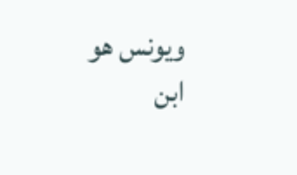ويونس هو ابن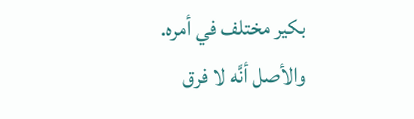بكير مختلف في أمره.
والأصل أنَّه لا فرق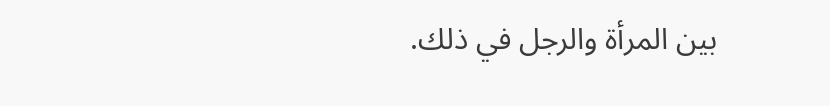بين المرأة والرجل في ذلك.